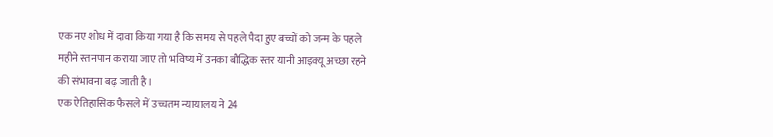एक नए शोध में दावा किया गया है कि समय से पहले पैदा हुए बच्चों को जन्म के पहले महीने स्तनपान कराया जाए तो भविष्य में उनका बौद्धिक स्तर यानी आइक्यू अच्छा रहने की संभावना बढ़ जाती है।
एक ऐतिहासिक फैसले में उच्चतम न्यायालय ने 24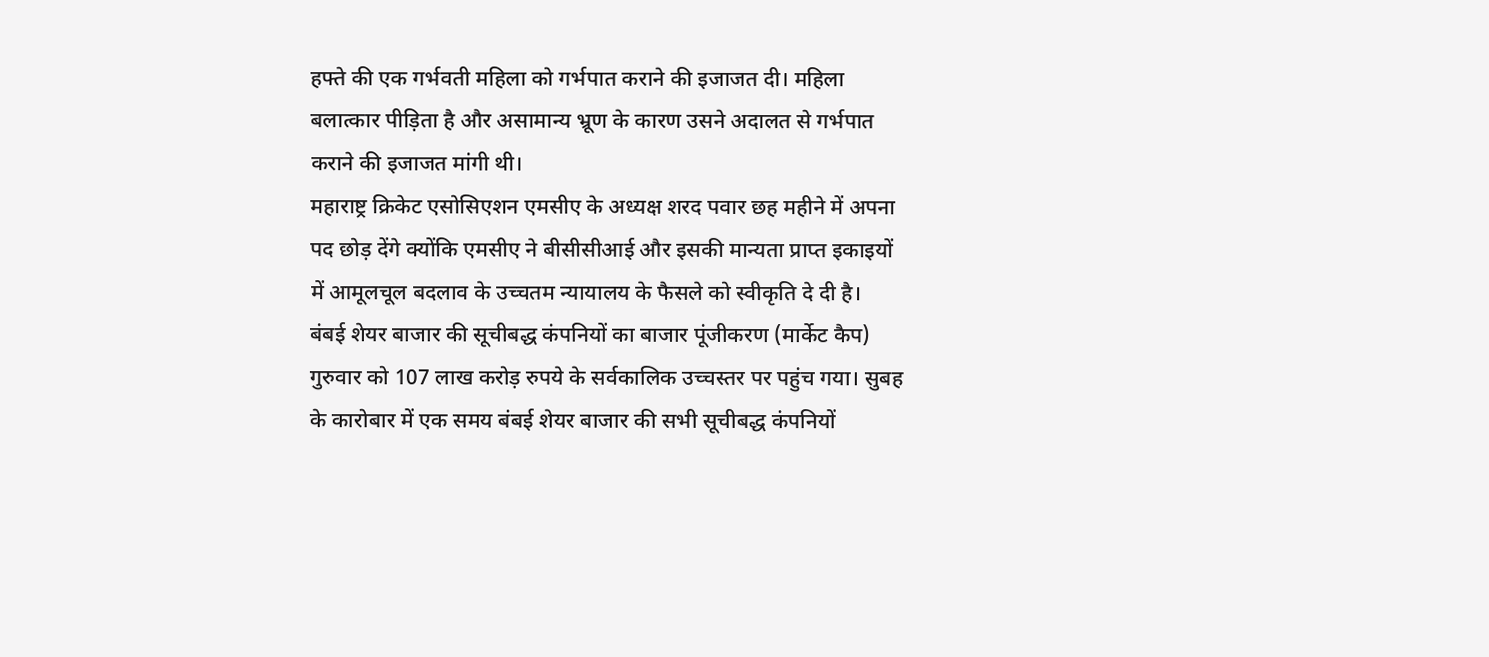हफ्ते की एक गर्भवती महिला को गर्भपात कराने की इजाजत दी। महिला बलात्कार पीड़िता है और असामान्य भ्रूण के कारण उसने अदालत से गर्भपात कराने की इजाजत मांगी थी।
महाराष्ट्र क्रिकेट एसोसिएशन एमसीए के अध्यक्ष शरद पवार छह महीने में अपना पद छोड़ देंगे क्योंकि एमसीए ने बीसीसीआई और इसकी मान्यता प्राप्त इकाइयों में आमूलचूल बदलाव के उच्चतम न्यायालय के फैसले को स्वीकृति दे दी है।
बंबई शेयर बाजार की सूचीबद्ध कंपनियों का बाजार पूंजीकरण (मार्केट कैप) गुरुवार को 107 लाख करोड़ रुपये के सर्वकालिक उच्चस्तर पर पहुंच गया। सुबह के कारोबार में एक समय बंबई शेयर बाजार की सभी सूचीबद्ध कंपनियों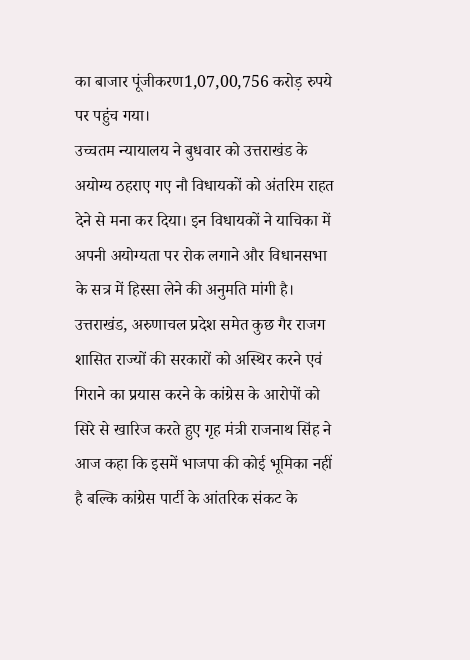का बाजार पूंजीकरण1,07,00,756 करोड़ रुपये पर पहुंच गया।
उच्चतम न्यायालय ने बुधवार को उत्तराखंड के अयोग्य ठहराए गए नौ विधायकों को अंतरिम राहत देने से मना कर दिया। इन विधायकों ने याचिका में अपनी अयोग्यता पर रोक लगाने और विधानसभा के सत्र में हिस्सा लेने की अनुमति मांगी है।
उत्तराखंड, अरुणाचल प्रदेश समेत कुछ गैर राजग शासित राज्यों की सरकारों को अस्थिर करने एवं गिराने का प्रयास करने के कांग्रेस के आरोपों को सिरे से खारिज करते हुए गृह मंत्री राजनाथ सिंह ने आज कहा कि इसमें भाजपा की कोई भूमिका नहीं है बल्कि कांग्रेस पार्टी के आंतरिक संकट के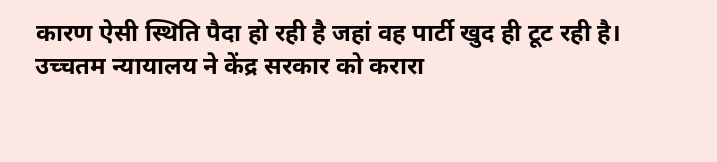कारण ऐसी स्थिति पैदा हो रही है जहां वह पार्टी खुद ही टूट रही है।
उच्चतम न्यायालय ने केंद्र सरकार को करारा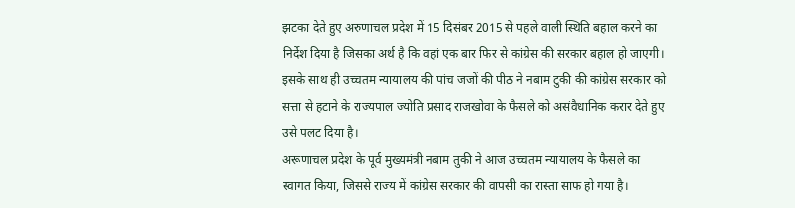झटका देते हुए अरुणाचल प्रदेश में 15 दिसंबर 2015 से पहले वाली स्थिति बहाल करने का निर्देश दिया है जिसका अर्थ है कि वहां एक बार फिर से कांग्रेस की सरकार बहाल हो जाएगी। इसके साथ ही उच्चतम न्यायालय की पांच जजों की पीठ ने नबाम टुकी की कांग्रेस सरकार को सत्ता से हटाने के राज्यपाल ज्योति प्रसाद राजखोवा के फैसले को असंवैधानिक करार देते हुए उसे पलट दिया है।
अरूणाचल प्रदेश के पूर्व मुख्यमंत्री नबाम तुकी ने आज उच्चतम न्यायालय के फैसले का स्वागत किया, जिससे राज्य में कांग्रेस सरकार की वापसी का रास्ता साफ हो गया है।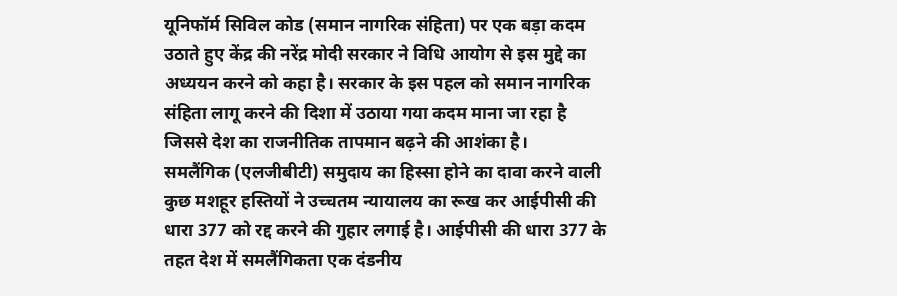यूनिफॉर्म सिविल कोड (समान नागरिक संहिता) पर एक बड़ा कदम उठाते हुए केंद्र की नरेंद्र मोदी सरकार ने विधि आयोग से इस मुद्दे का अध्ययन करने को कहा है। सरकार के इस पहल को समान नागरिक संहिता लागू करने की दिशा में उठाया गया कदम माना जा रहा है जिससे देश का राजनीतिक तापमान बढ़ने की आशंका है।
समलैंगिक (एलजीबीटी) समुदाय का हिस्सा होने का दावा करने वाली कुछ मशहूर हस्तियों ने उच्चतम न्यायालय का रूख कर आईपीसी की धारा 377 को रद्द करने की गुहार लगाई है। आईपीसी की धारा 377 के तहत देश में समलैंगिकता एक दंडनीय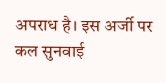अपराध है। इस अर्जी पर कल सुनवाई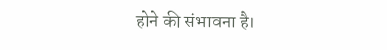होने की संभावना है।